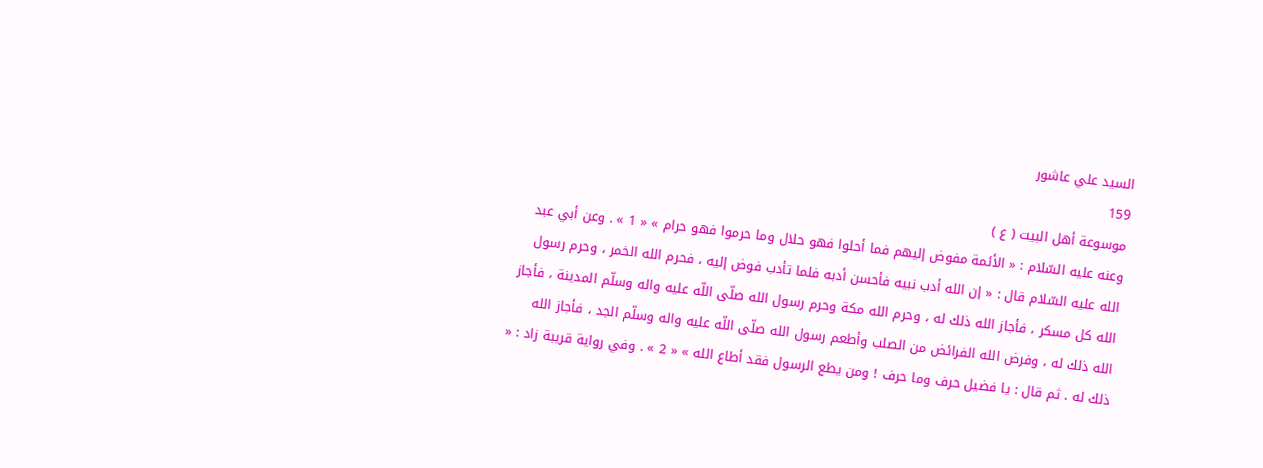السيد علي عاشور
159
موسوعة أهل البيت ( ع )
وعنه عليه السّلام : « الأئمة مفوض إليهم فما أحلوا فهو حلال وما حرموا فهو حرام » « 1 » . وعن أبي عبد الله عليه السّلام قال : « إن الله أدب نبيه فأحسن أدبه فلما تأدب فوض إليه ، فحرم الله الخمر ، وحرم رسول الله كل مسكر ، فأجاز الله ذلك له ، وحرم الله مكة وحرم رسول الله صلّى اللّه عليه واله وسلّم المدينة ، فأجاز الله ذلك له ، وفرض الله الفرائض من الصلب وأطعم رسول الله صلّى اللّه عليه واله وسلّم الجد ، فأجاز الله ذلك له . ثم قال : يا فضيل حرف وما حرف ! ومن يطع الرسول فقد أطاع الله » « 2 » . وفي رواية قريبة زاد : «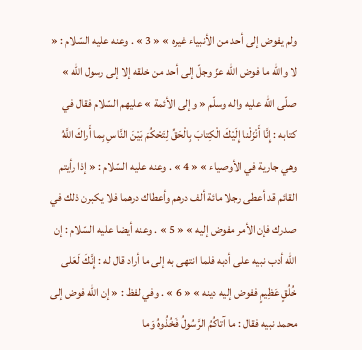ولم يفوض إلى أحد من الأنبياء غيره » « 3 » . وعنه عليه السّلام : « لا والله ما فوض الله عزّ وجلّ إلى أحد من خلقه إلا إلى رسول الله » صلّى اللّه عليه واله وسلّم « وإلى الأئمة » عليهم السّلام فقال في كتابه : إِنَّا أَنْزَلْنا إِلَيْكَ الْكِتابَ بِالْحَقِّ لِتَحْكُمَ بَيْنَ النَّاسِ بِما أَراكَ اللَّهُ وهي جارية في الأوصياء » « 4 » . وعنه عليه السّلام : « إذا رأيتم القائم قد أعطى رجلا مائة ألف درهم وأعطاك درهما فلا يكبرن ذلك في صدرك فإن الأمر مفوض إليه » « 5 » . وعنه أيضا عليه السّلام : إن الله أدب نبيه على أدبه فلما انتهى به إلى ما أراد قال له : إِنَّكَ لَعَلى خُلُقٍ عَظِيمٍ ففوض إليه دينه » « 6 » . وفي لفظ : « إن الله فوض إلى محمد نبيه فقال : ما آتاكُمُ الرَّسُولُ فَخُذُوهُ وَما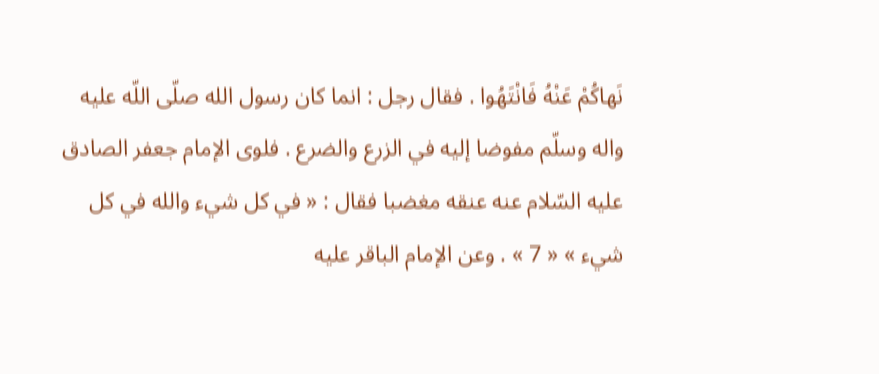نَهاكُمْ عَنْهُ فَانْتَهُوا . فقال رجل : انما كان رسول الله صلّى اللّه عليه واله وسلّم مفوضا إليه في الزرع والضرع . فلوى الإمام جعفر الصادق عليه السّلام عنه عنقه مغضبا فقال : « في كل شيء والله في كل شيء » « 7 » . وعن الإمام الباقر عليه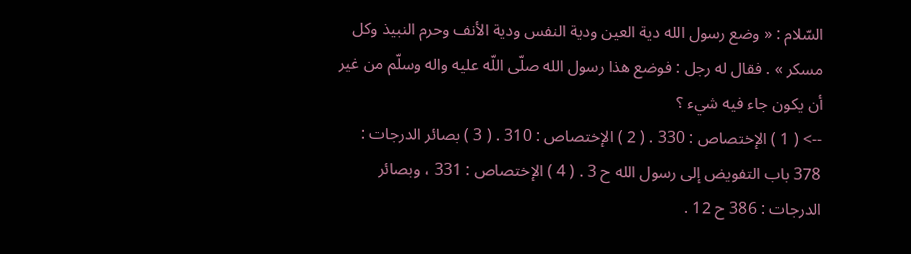السّلام : « وضع رسول الله دية العين ودية النفس ودية الأنف وحرم النبيذ وكل مسكر » . فقال له رجل : فوضع هذا رسول الله صلّى اللّه عليه واله وسلّم من غير أن يكون جاء فيه شيء ؟
--> ( 1 ) الإختصاص : 330 . ( 2 ) الإختصاص : 310 . ( 3 ) بصائر الدرجات : 378 باب التفويض إلى رسول الله ح 3 . ( 4 ) الإختصاص : 331 ، وبصائر الدرجات : 386 ح 12 .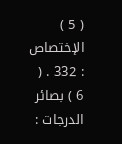( 5 ) الإختصاص : 332 . ( 6 ) بصائر الدرجات :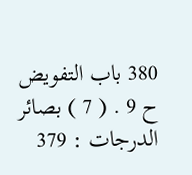380 باب التفويض ح 9 . ( 7 ) بصائر الدرجات : 379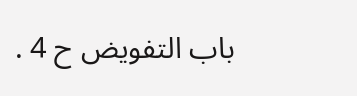باب التفويض ح 4 .